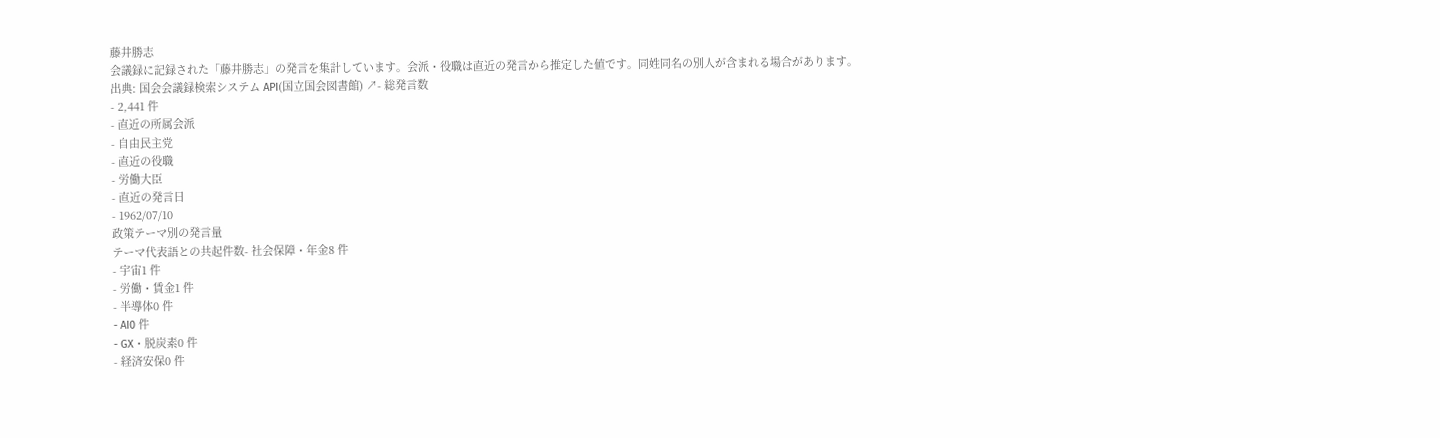藤井勝志
会議録に記録された「藤井勝志」の発言を集計しています。会派・役職は直近の発言から推定した値です。同姓同名の別人が含まれる場合があります。
出典: 国会会議録検索システム API(国立国会図書館) ↗- 総発言数
- 2,441 件
- 直近の所属会派
- 自由民主党
- 直近の役職
- 労働大臣
- 直近の発言日
- 1962/07/10
政策テーマ別の発言量
テーマ代表語との共起件数- 社会保障・年金8 件
- 宇宙1 件
- 労働・賃金1 件
- 半導体0 件
- AI0 件
- GX・脱炭素0 件
- 経済安保0 件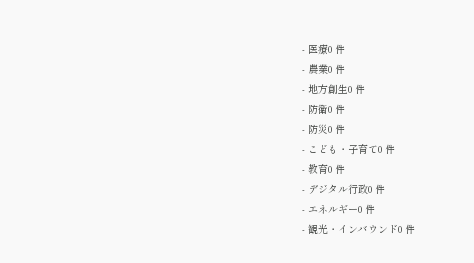- 医療0 件
- 農業0 件
- 地方創生0 件
- 防衛0 件
- 防災0 件
- こども・子育て0 件
- 教育0 件
- デジタル行政0 件
- エネルギー0 件
- 観光・インバウンド0 件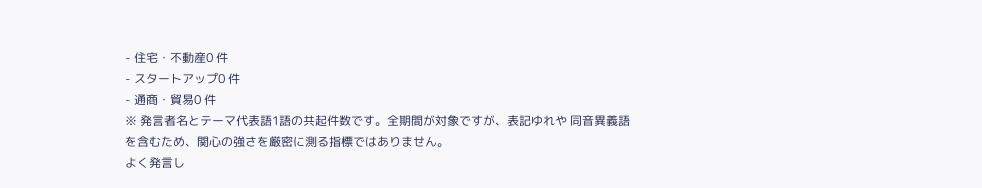- 住宅・不動産0 件
- スタートアップ0 件
- 通商・貿易0 件
※ 発言者名とテーマ代表語1語の共起件数です。全期間が対象ですが、表記ゆれや 同音異義語を含むため、関心の強さを厳密に測る指標ではありません。
よく発言し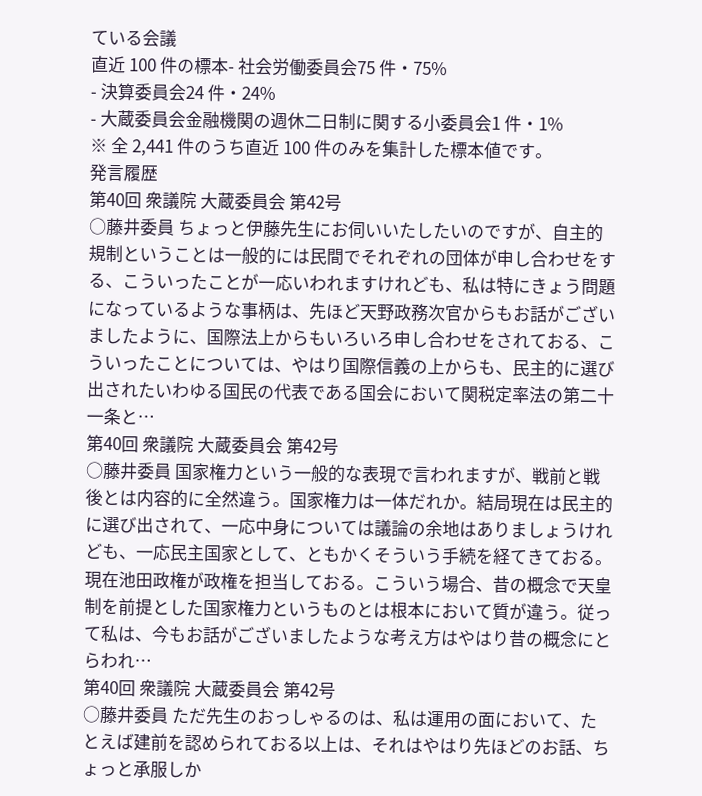ている会議
直近 100 件の標本- 社会労働委員会75 件・75%
- 決算委員会24 件・24%
- 大蔵委員会金融機関の週休二日制に関する小委員会1 件・1%
※ 全 2,441 件のうち直近 100 件のみを集計した標本値です。
発言履歴
第40回 衆議院 大蔵委員会 第42号
○藤井委員 ちょっと伊藤先生にお伺いいたしたいのですが、自主的規制ということは一般的には民間でそれぞれの団体が申し合わせをする、こういったことが一応いわれますけれども、私は特にきょう問題になっているような事柄は、先ほど天野政務次官からもお話がございましたように、国際法上からもいろいろ申し合わせをされておる、こういったことについては、やはり国際信義の上からも、民主的に選び出されたいわゆる国民の代表である国会において関税定率法の第二十一条と…
第40回 衆議院 大蔵委員会 第42号
○藤井委員 国家権力という一般的な表現で言われますが、戦前と戦後とは内容的に全然違う。国家権力は一体だれか。結局現在は民主的に選び出されて、一応中身については議論の余地はありましょうけれども、一応民主国家として、ともかくそういう手続を経てきておる。現在池田政権が政権を担当しておる。こういう場合、昔の概念で天皇制を前提とした国家権力というものとは根本において質が違う。従って私は、今もお話がございましたような考え方はやはり昔の概念にとらわれ…
第40回 衆議院 大蔵委員会 第42号
○藤井委員 ただ先生のおっしゃるのは、私は運用の面において、たとえば建前を認められておる以上は、それはやはり先ほどのお話、ちょっと承服しか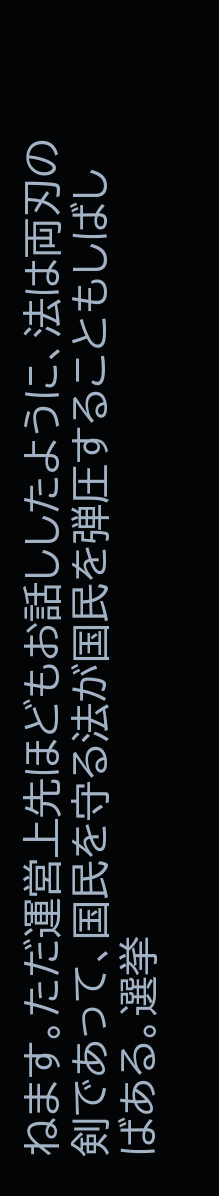ねます。ただ運営上先ほどもお話ししたように、法は両刃の剣であって、国民を守る法が国民を弾圧することもしばしばある。選挙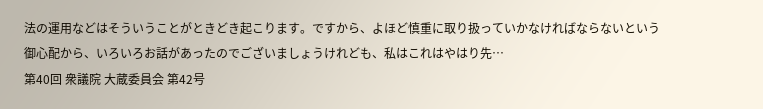法の運用などはそういうことがときどき起こります。ですから、よほど慎重に取り扱っていかなければならないという御心配から、いろいろお話があったのでございましょうけれども、私はこれはやはり先…
第40回 衆議院 大蔵委員会 第42号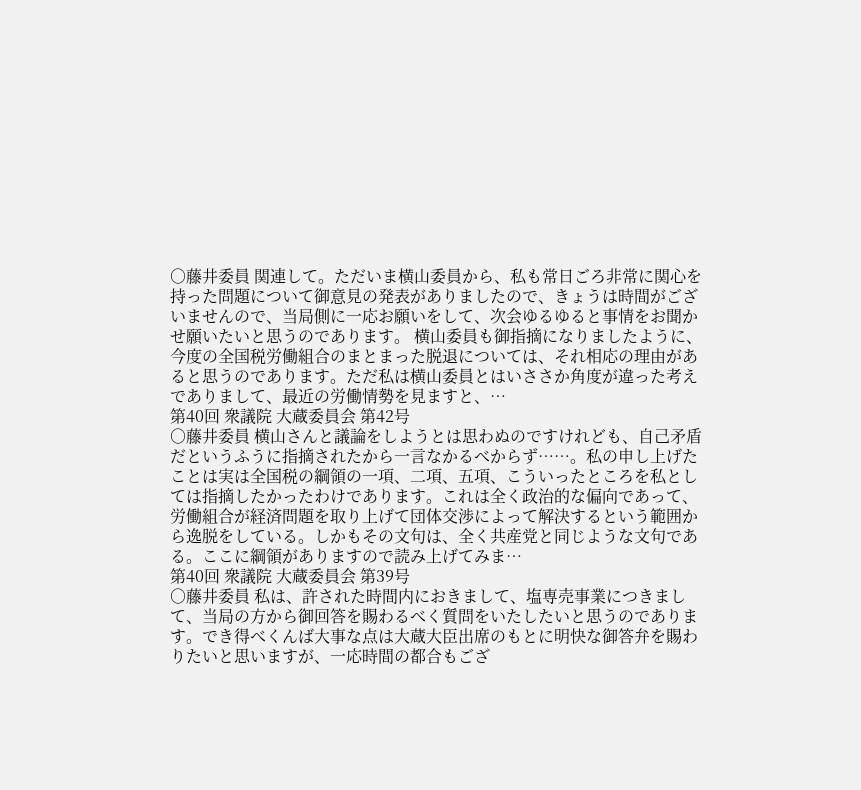○藤井委員 関連して。ただいま横山委員から、私も常日ごろ非常に関心を持った問題について御意見の発表がありましたので、きょうは時間がございませんので、当局側に一応お願いをして、次会ゆるゆると事情をお聞かせ願いたいと思うのであります。 横山委員も御指摘になりましたように、今度の全国税労働組合のまとまった脱退については、それ相応の理由があると思うのであります。ただ私は横山委員とはいささか角度が違った考えでありまして、最近の労働情勢を見ますと、…
第40回 衆議院 大蔵委員会 第42号
○藤井委員 横山さんと議論をしようとは思わぬのですけれども、自己矛盾だというふうに指摘されたから一言なかるべからず……。私の申し上げたことは実は全国税の綱領の一項、二項、五項、こういったところを私としては指摘したかったわけであります。これは全く政治的な偏向であって、労働組合が経済問題を取り上げて団体交渉によって解決するという範囲から逸脱をしている。しかもその文句は、全く共産党と同じような文句である。ここに綱領がありますので読み上げてみま…
第40回 衆議院 大蔵委員会 第39号
○藤井委員 私は、許された時間内におきまして、塩専売事業につきまして、当局の方から御回答を賜わるべく質問をいたしたいと思うのであります。でき得べくんば大事な点は大蔵大臣出席のもとに明快な御答弁を賜わりたいと思いますが、一応時間の都合もござ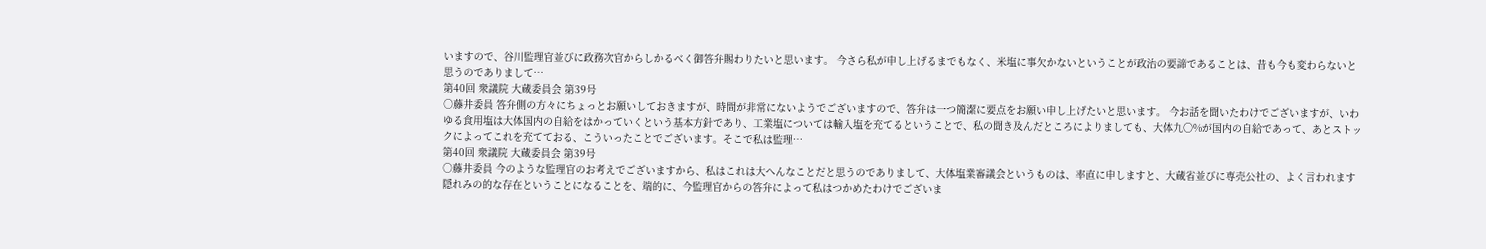いますので、谷川監理官並びに政務次官からしかるべく御答弁賜わりたいと思います。 今さら私が申し上げるまでもなく、米塩に事欠かないということが政治の要諦であることは、昔も今も変わらないと思うのでありまして…
第40回 衆議院 大蔵委員会 第39号
○藤井委員 答弁側の方々にちょっとお願いしておきますが、時間が非常にないようでございますので、答弁は一つ簡潔に要点をお願い申し上げたいと思います。 今お話を聞いたわけでございますが、いわゆる食用塩は大体国内の自給をはかっていくという基本方針であり、工業塩については輸入塩を充てるということで、私の聞き及んだところによりましても、大体九〇%が国内の自給であって、あとストックによってこれを充てておる、こういったことでございます。そこで私は監理…
第40回 衆議院 大蔵委員会 第39号
○藤井委員 今のような監理官のお考えでございますから、私はこれは大へんなことだと思うのでありまして、大体塩業審議会というものは、率直に申しますと、大蔵省並びに専売公社の、よく言われます隠れみの的な存在ということになることを、端的に、今監理官からの答弁によって私はつかめたわけでございま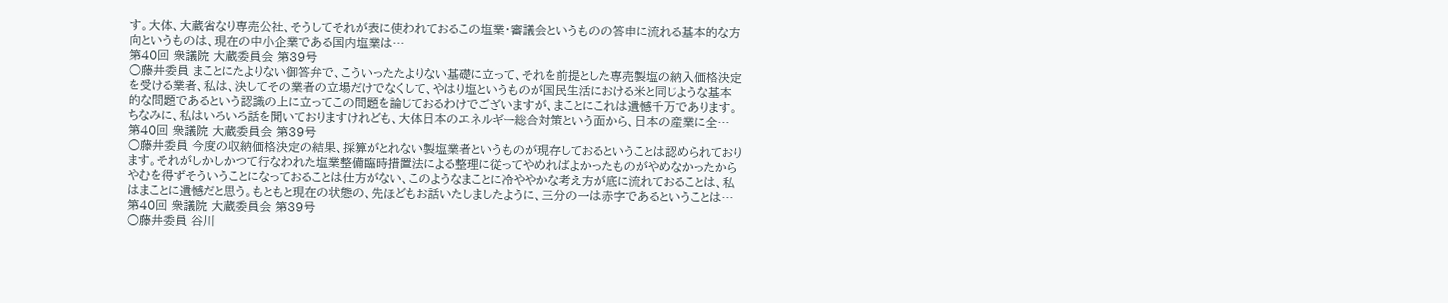す。大体、大蔵省なり専売公社、そうしてそれが表に使われておるこの塩業・審議会というものの答申に流れる基本的な方向というものは、現在の中小企業である国内塩業は…
第40回 衆議院 大蔵委員会 第39号
○藤井委員 まことにたよりない御答弁で、こういったたよりない基礎に立って、それを前提とした専売製塩の納入価格決定を受ける業者、私は、決してその業者の立場だけでなくして、やはり塩というものが国民生活における米と同じような基本的な問題であるという認識の上に立ってこの問題を論じておるわけでございますが、まことにこれは遺憾千万であります。 ちなみに、私はいろいろ話を聞いておりますけれども、大体日本のエネルギー総合対策という面から、日本の産業に全…
第40回 衆議院 大蔵委員会 第39号
○藤井委員 今度の収納価格決定の結果、採算がとれない製塩業者というものが現存しておるということは認められております。それがしかしかつて行なわれた塩業整備臨時措置法による整理に従ってやめればよかったものがやめなかったからやむを得ずそういうことになっておることは仕方がない、このようなまことに冷ややかな考え方が底に流れておることは、私はまことに遺憾だと思う。もともと現在の状態の、先ほどもお話いたしましたように、三分の一は赤字であるということは…
第40回 衆議院 大蔵委員会 第39号
○藤井委員 谷川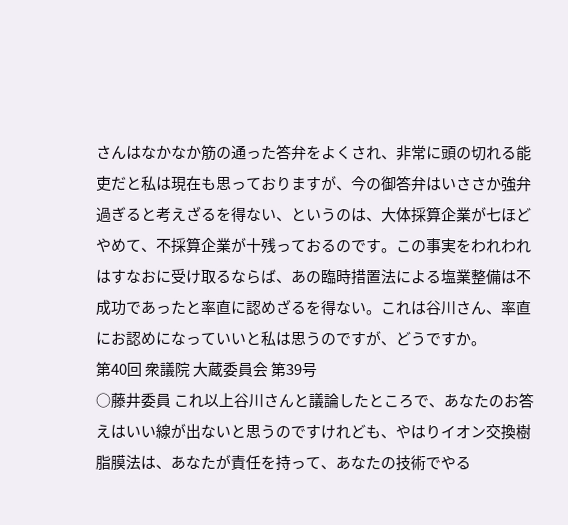さんはなかなか筋の通った答弁をよくされ、非常に頭の切れる能吏だと私は現在も思っておりますが、今の御答弁はいささか強弁過ぎると考えざるを得ない、というのは、大体採算企業が七ほどやめて、不採算企業が十残っておるのです。この事実をわれわれはすなおに受け取るならば、あの臨時措置法による塩業整備は不成功であったと率直に認めざるを得ない。これは谷川さん、率直にお認めになっていいと私は思うのですが、どうですか。
第40回 衆議院 大蔵委員会 第39号
○藤井委員 これ以上谷川さんと議論したところで、あなたのお答えはいい線が出ないと思うのですけれども、やはりイオン交換樹脂膜法は、あなたが責任を持って、あなたの技術でやる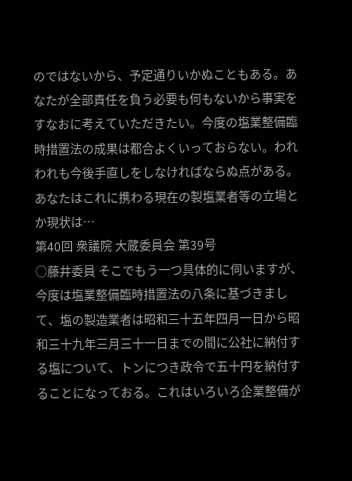のではないから、予定通りいかぬこともある。あなたが全部責任を負う必要も何もないから事実をすなおに考えていただきたい。今度の塩業整備臨時措置法の成果は都合よくいっておらない。われわれも今後手直しをしなければならぬ点がある。あなたはこれに携わる現在の製塩業者等の立場とか現状は…
第40回 衆議院 大蔵委員会 第39号
○藤井委員 そこでもう一つ具体的に伺いますが、今度は塩業整備臨時措置法の八条に基づきまして、塩の製造業者は昭和三十五年四月一日から昭和三十九年三月三十一日までの間に公社に納付する塩について、トンにつき政令で五十円を納付することになっておる。これはいろいろ企業整備が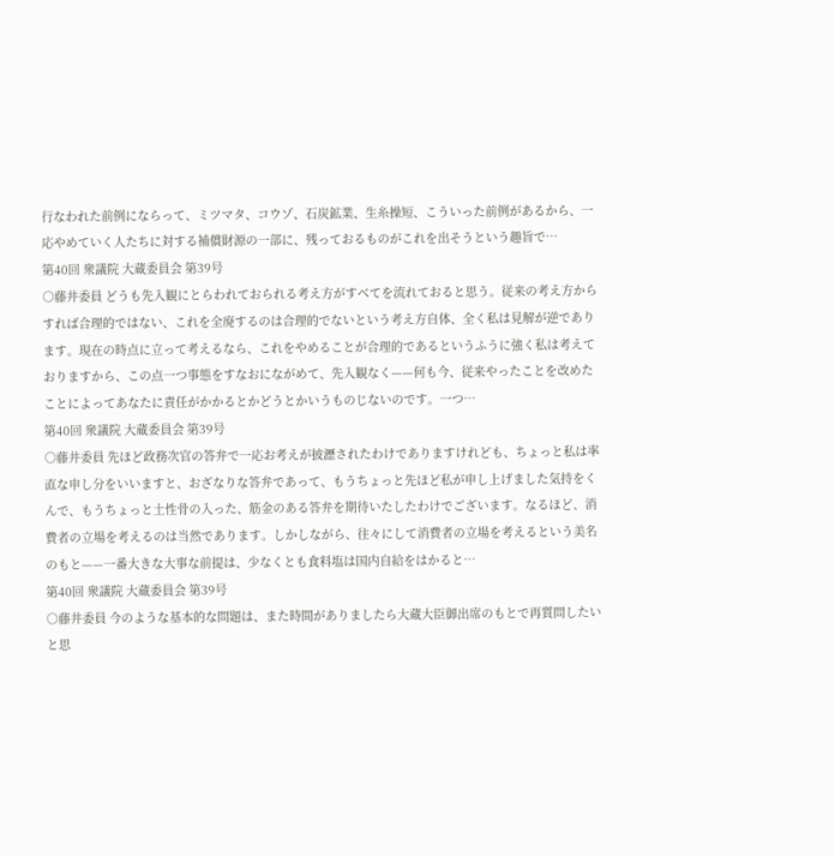行なわれた前例にならって、ミツマタ、コウゾ、石炭鉱業、生糸操短、こういった前例があるから、一応やめていく人たちに対する補償財源の一部に、残っておるものがこれを出そうという趣旨で…
第40回 衆議院 大蔵委員会 第39号
○藤井委員 どうも先入観にとらわれておられる考え方がすべてを流れておると思う。従来の考え方からすれば合理的ではない、これを全廃するのは合理的でないという考え方自体、全く私は見解が逆であります。現在の時点に立って考えるなら、これをやめることが合理的であるというふうに強く私は考えておりますから、この点一つ事態をすなおにながめて、先入観なく——何も今、従来やったことを改めたことによってあなたに責任がかかるとかどうとかいうものじないのです。一つ…
第40回 衆議院 大蔵委員会 第39号
○藤井委員 先ほど政務次官の答弁で一応お考えが披瀝されたわけでありますけれども、ちょっと私は率直な申し分をいいますと、おざなりな答弁であって、もうちょっと先ほど私が申し上げました気持をくんで、もうちょっと土性骨の入った、筋金のある答弁を期待いたしたわけでございます。なるほど、消費者の立場を考えるのは当然であります。しかしながら、往々にして消費者の立場を考えるという美名のもと——一番大きな大事な前提は、少なくとも食料塩は国内自給をはかると…
第40回 衆議院 大蔵委員会 第39号
○藤井委員 今のような基本的な問題は、また時間がありましたら大蔵大臣御出席のもとで再質問したいと思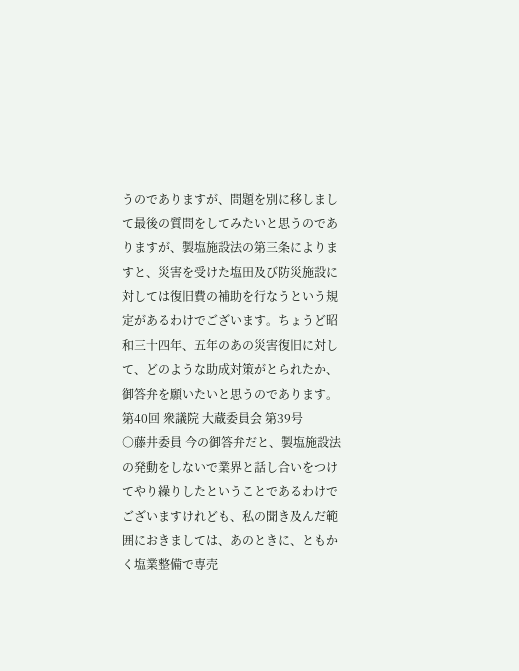うのでありますが、問題を別に移しまして最後の質問をしてみたいと思うのでありますが、製塩施設法の第三条によりますと、災害を受けた塩田及び防災施設に対しては復旧費の補助を行なうという規定があるわけでございます。ちょうど昭和三十四年、五年のあの災害復旧に対して、どのような助成対策がとられたか、御答弁を願いたいと思うのであります。
第40回 衆議院 大蔵委員会 第39号
○藤井委員 今の御答弁だと、製塩施設法の発動をしないで業界と話し合いをつけてやり繰りしたということであるわけでございますけれども、私の聞き及んだ範囲におきましては、あのときに、ともかく塩業整備で専売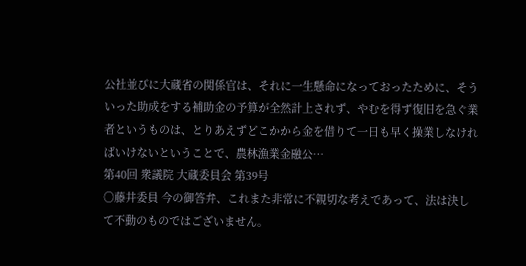公社並びに大蔵省の関係官は、それに一生懸命になっておったために、そういった助成をする補助金の予算が全然計上されず、やむを得ず復旧を急ぐ業者というものは、とりあえずどこかから金を借りて一日も早く操業しなければいけないということで、農林漁業金融公…
第40回 衆議院 大蔵委員会 第39号
○藤井委員 今の御答弁、これまた非常に不親切な考えであって、法は決して不動のものではございません。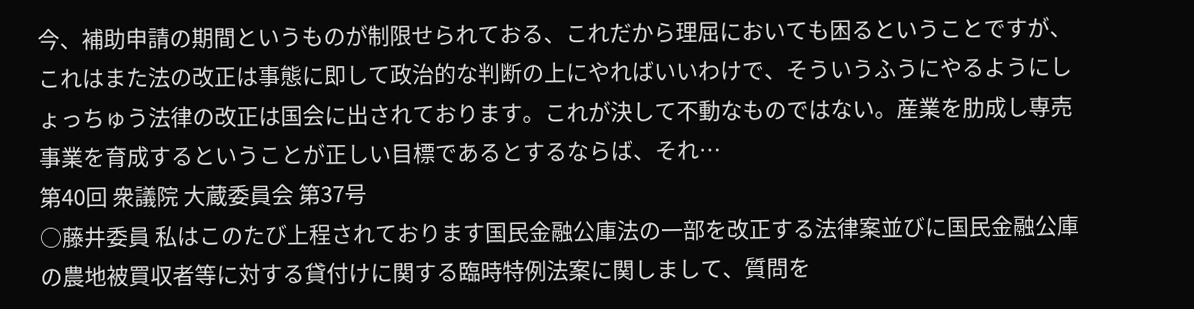今、補助申請の期間というものが制限せられておる、これだから理屈においても困るということですが、これはまた法の改正は事態に即して政治的な判断の上にやればいいわけで、そういうふうにやるようにしょっちゅう法律の改正は国会に出されております。これが決して不動なものではない。産業を肋成し専売事業を育成するということが正しい目標であるとするならば、それ…
第40回 衆議院 大蔵委員会 第37号
○藤井委員 私はこのたび上程されております国民金融公庫法の一部を改正する法律案並びに国民金融公庫の農地被買収者等に対する貸付けに関する臨時特例法案に関しまして、質問を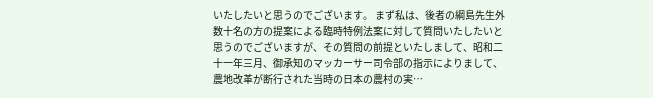いたしたいと思うのでございます。 まず私は、後者の綱島先生外数十名の方の提案による臨時特例法案に対して質問いたしたいと思うのでございますが、その質問の前提といたしまして、昭和二十一年三月、御承知のマッカーサー司令部の指示によりまして、農地改革が断行された当時の日本の農村の実…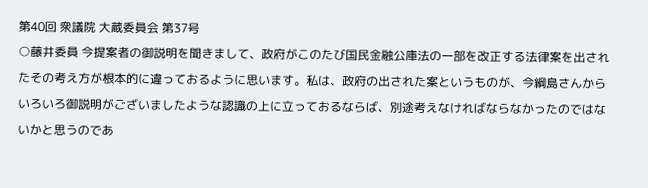第40回 衆議院 大蔵委員会 第37号
○藤井委員 今提案者の御説明を聞きまして、政府がこのたび国民金融公庫法の一部を改正する法律案を出されたその考え方が根本的に違っておるように思います。私は、政府の出された案というものが、今綱島さんからいろいろ御説明がございましたような認識の上に立っておるならば、別途考えなければならなかったのではないかと思うのであ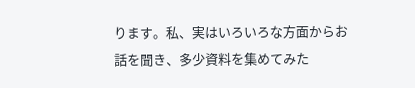ります。私、実はいろいろな方面からお話を聞き、多少資料を集めてみた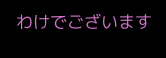わけでございます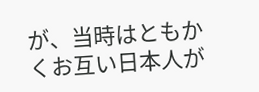が、当時はともかくお互い日本人が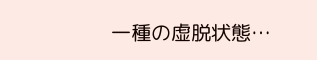一種の虚脱状態…